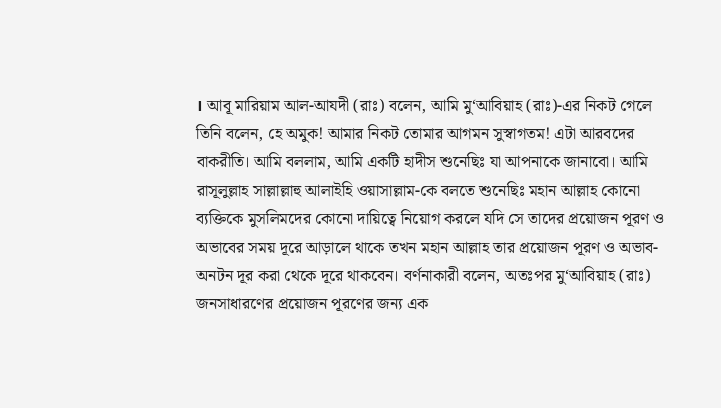। আবূ মারিয়াম আল-আযদী (রাঃ) বলেন, আমি মু‘আবিয়াহ (রাঃ)-এর নিকট গেলে তিনি বলেন, হে অমুক! আমার নিকট তোমার আগমন সুস্বাগতম! এটা আরবদের বাকরীতি। আমি বললাম, আমি একটি হাদীস শুনেছিঃ যা আপনাকে জানাবো। আমি রাসূলুল্লাহ সাল্লাল্লাহু আলাইহি ওয়াসাল্লাম-কে বলতে শুনেছিঃ মহান আল্লাহ কোনো ব্যক্তিকে মুসলিমদের কোনো দায়িত্বে নিয়োগ করলে যদি সে তাদের প্রয়োজন পূরণ ও অভাবের সময় দূরে আড়ালে থাকে তখন মহান আল্লাহ তার প্রয়োজন পূরণ ও অভাব-অনটন দূর করা থেকে দূরে থাকবেন। বর্ণনাকারী বলেন, অতঃপর মু‘আবিয়াহ (রাঃ) জনসাধারণের প্রয়োজন পূরণের জন্য এক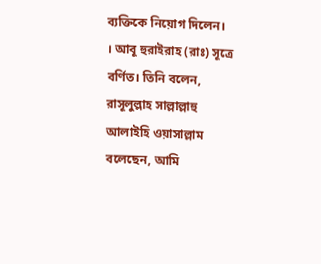ব্যক্তিকে নিয়োগ দিলেন।
। আবূ হুরাইরাহ (রাঃ) সূত্রে বর্ণিত। তিনি বলেন, রাসূলুল্লাহ সাল্লাল্লাহু আলাইহি ওয়াসাল্লাম বলেছেন, আমি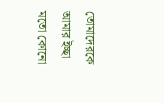তোমাদেরকে আমার ইচ্ছা মতো কোনো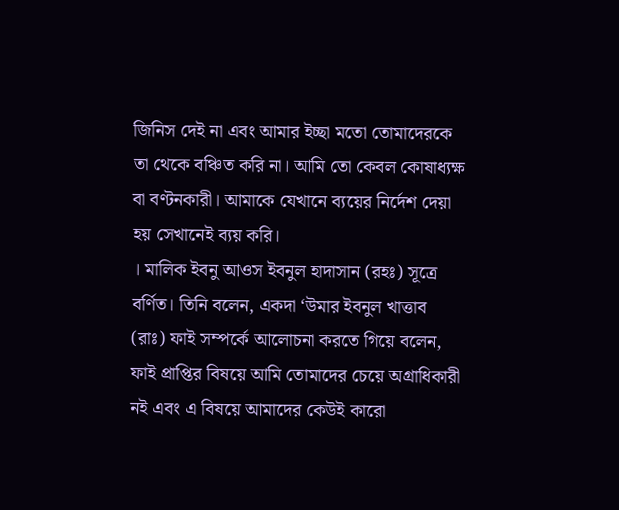জিনিস দেই না এবং আমার ইচ্ছা মতো তোমাদেরকে তা থেকে বঞ্চিত করি না। আমি তো কেবল কোষাধ্যক্ষ বা বণ্টনকারী। আমাকে যেখানে ব্যয়ের নির্দেশ দেয়া হয় সেখানেই ব্যয় করি।
। মালিক ইবনু আওস ইবনুল হাদাসান (রহঃ) সূত্রে বর্ণিত। তিনি বলেন, একদা ‘উমার ইবনুল খাত্তাব (রাঃ) ফাই সম্পর্কে আলোচনা করতে গিয়ে বলেন, ফাই প্রাপ্তির বিষয়ে আমি তোমাদের চেয়ে অগ্রাধিকারী নই এবং এ বিষয়ে আমাদের কেউই কারো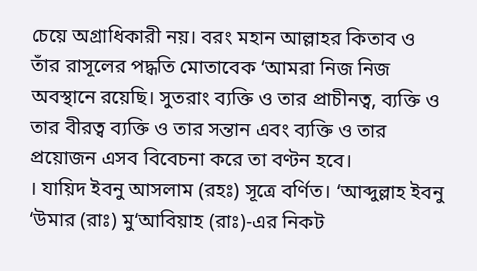চেয়ে অগ্রাধিকারী নয়। বরং মহান আল্লাহর কিতাব ও তাঁর রাসূলের পদ্ধতি মোতাবেক ‘আমরা নিজ নিজ অবস্থানে রয়েছি। সুতরাং ব্যক্তি ও তার প্রাচীনত্ব, ব্যক্তি ও তার বীরত্ব ব্যক্তি ও তার সন্তান এবং ব্যক্তি ও তার প্রয়োজন এসব বিবেচনা করে তা বণ্টন হবে।
। যায়িদ ইবনু আসলাম (রহঃ) সূত্রে বর্ণিত। ‘আব্দুল্লাহ ইবনু ‘উমার (রাঃ) মু‘আবিয়াহ (রাঃ)-এর নিকট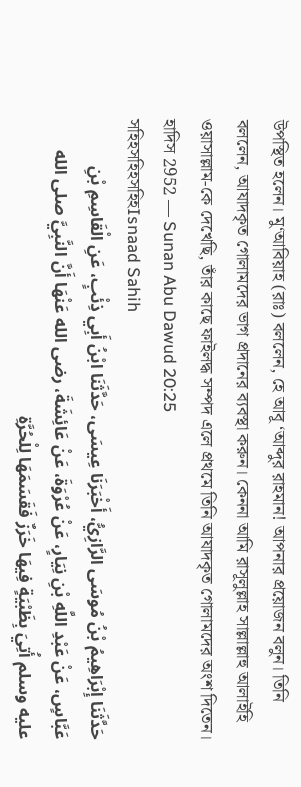উপস্থিত হলেন। মু‘আবিয়াহ (রাঃ) বললেন, হে আবূ ‘আব্দুর রাহমান! আপনার প্রয়োজন বলুন। তিনি বললেন, আযাদকৃত গোলামদের ভাগ প্রদানের ব্যবস্থা করুন। কেননা আমি রাসূলুল্লাহ সাল্লাল্লাহু আলাইহি ওয়াসাল্লাম-কে দেখেছি, তাঁর কাছে ফাইলদ্ধ সম্পদ এলে প্রথমে তিনি আযাদকৃত গোলামদের অংশ দিতেন।
হাদিস 2952 — Sunan Abu Dawud 20:25
সহিহসহিহসহিহIsnaad Sahih
حَدَّثَنَا إِبْرَاهِيمُ بْنُ مُوسَى الرَّازِيُّ، أَخْبَرَنَا عِيسَى، حَدَّثَنَا ابْنُ أَبِي ذِئْبٍ، عَنِ الْقَاسِمِ بْنِ عَبَّاسٍ، عَنْ عَبْدِ اللَّهِ بْنِ نِيَارٍ، عَنْ عُرْوَةَ، عَنْ عَائِشَةَ، رضى الله عَنْهَا أَنَّ النَّبِيَّ صلى الله عليه وسلم أُتِيَ بِظَبْيَةٍ فِيهَا خَرَزٌ فَقَسَمَهَا لِلْحُرَّةِ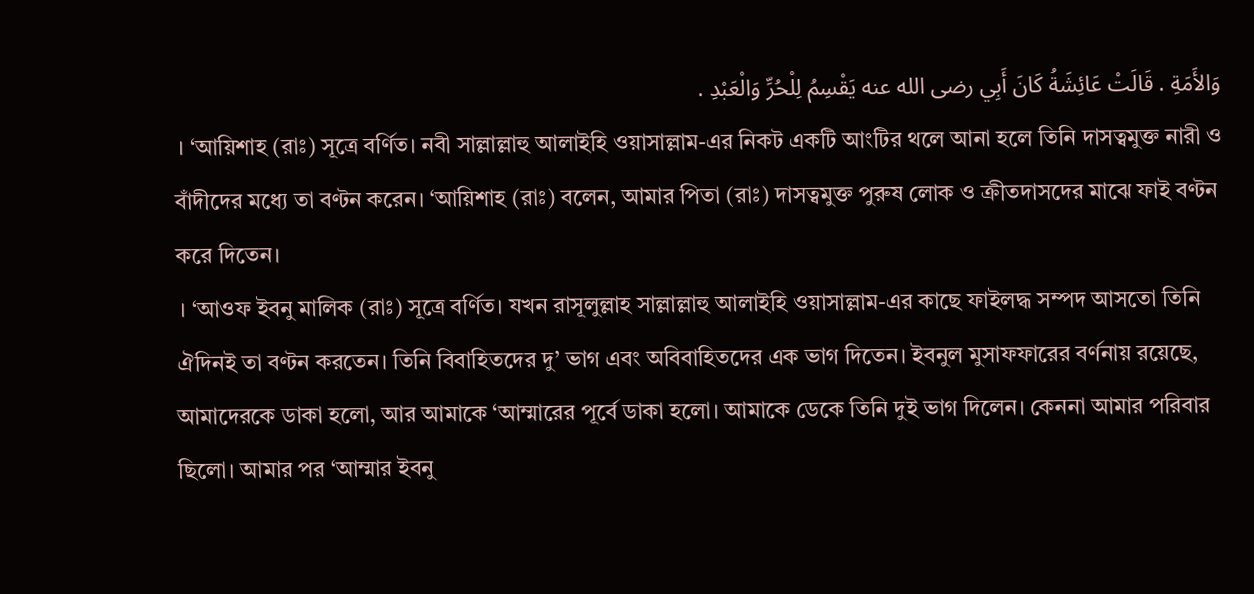وَالأَمَةِ . قَالَتْ عَائِشَةُ كَانَ أَبِي رضى الله عنه يَقْسِمُ لِلْحُرِّ وَالْعَبْدِ .
। ‘আয়িশাহ (রাঃ) সূত্রে বর্ণিত। নবী সাল্লাল্লাহু আলাইহি ওয়াসাল্লাম-এর নিকট একটি আংটির থলে আনা হলে তিনি দাসত্বমুক্ত নারী ও বাঁদীদের মধ্যে তা বণ্টন করেন। ‘আয়িশাহ (রাঃ) বলেন, আমার পিতা (রাঃ) দাসত্বমুক্ত পুরুষ লোক ও ক্রীতদাসদের মাঝে ফাই বণ্টন করে দিতেন।
। ‘আওফ ইবনু মালিক (রাঃ) সূত্রে বর্ণিত। যখন রাসূলুল্লাহ সাল্লাল্লাহু আলাইহি ওয়াসাল্লাম-এর কাছে ফাইলদ্ধ সম্পদ আসতো তিনি ঐদিনই তা বণ্টন করতেন। তিনি বিবাহিতদের দু’ ভাগ এবং অবিবাহিতদের এক ভাগ দিতেন। ইবনুল মুসাফফারের বর্ণনায় রয়েছে, আমাদেরকে ডাকা হলো, আর আমাকে ‘আম্মারের পূর্বে ডাকা হলো। আমাকে ডেকে তিনি দুই ভাগ দিলেন। কেননা আমার পরিবার ছিলো। আমার পর ‘আম্মার ইবনু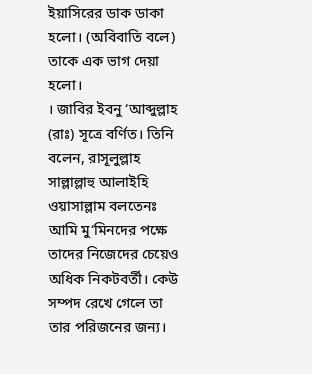ইয়াসিরের ডাক ডাকা হলো। (অবিবাতি বলে) তাকে এক ভাগ দেয়া হলো।
। জাবির ইবনু ‘আব্দুল্লাহ (রাঃ) সূত্রে বর্ণিত। তিনি বলেন, রাসূলুল্লাহ সাল্লাল্লাহু আলাইহি ওয়াসাল্লাম বলতেনঃ আমি মু‘মিনদের পক্ষে তাদের নিজেদের চেয়েও অধিক নিকটবর্তী। কেউ সম্পদ রেখে গেলে তা তার পরিজনের জন্য।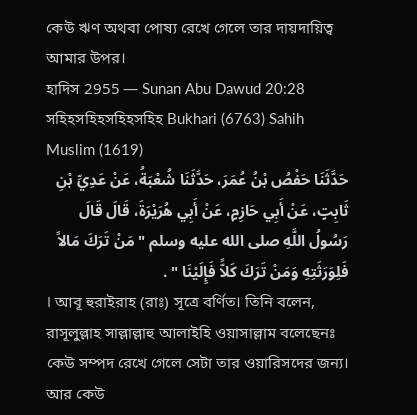কেউ ঋণ অথবা পোষ্য রেখে গেলে তার দায়দায়িত্ব আমার উপর।
হাদিস 2955 — Sunan Abu Dawud 20:28
সহিহসহিহসহিহসহিহ Bukhari (6763) Sahih Muslim (1619)
حَدَّثَنَا حَفْصُ بْنُ عُمَرَ، حَدَّثَنَا شُعْبَةُ، عَنْ عَدِيِّ بْنِ ثَابِتٍ، عَنْ أَبِي حَازِمٍ، عَنْ أَبِي هُرَيْرَةَ، قَالَ قَالَ رَسُولُ اللَّهِ صلى الله عليه وسلم " مَنْ تَرَكَ مَالاً فَلِوَرَثَتِهِ وَمَنْ تَرَكَ كَلاًّ فَإِلَيْنَا " .
। আবূ হুরাইরাহ (রাঃ) সূত্রে বর্ণিত। তিনি বলেন, রাসূলুল্লাহ সাল্লাল্লাহু আলাইহি ওয়াসাল্লাম বলেছেনঃ কেউ সম্পদ রেখে গেলে সেটা তার ওয়ারিসদের জন্য। আর কেউ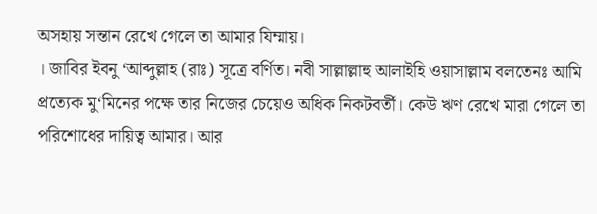অসহায় সন্তান রেখে গেলে তা আমার যিম্মায়।
। জাবির ইবনু ‘আব্দুল্লাহ (রাঃ) সূত্রে বর্ণিত। নবী সাল্লাল্লাহু আলাইহি ওয়াসাল্লাম বলতেনঃ আমি প্রত্যেক মু‘মিনের পক্ষে তার নিজের চেয়েও অধিক নিকটবর্তী। কেউ ঋণ রেখে মারা গেলে তা পরিশোধের দায়িত্ব আমার। আর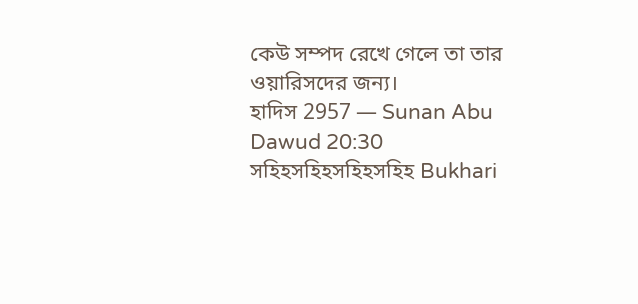কেউ সম্পদ রেখে গেলে তা তার ওয়ারিসদের জন্য।
হাদিস 2957 — Sunan Abu Dawud 20:30
সহিহসহিহসহিহসহিহ Bukhari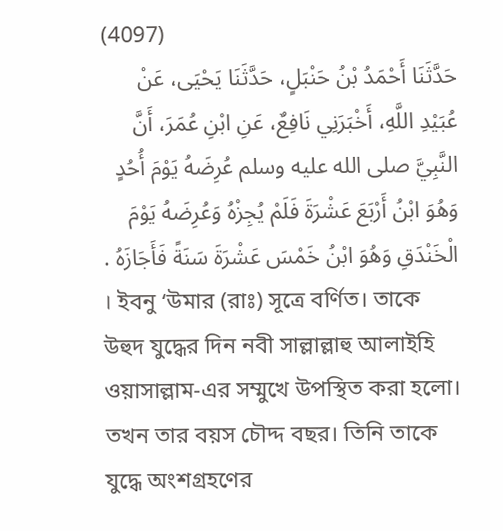(4097)
حَدَّثَنَا أَحْمَدُ بْنُ حَنْبَلٍ، حَدَّثَنَا يَحْيَى، عَنْ عُبَيْدِ اللَّهِ، أَخْبَرَنِي نَافِعٌ، عَنِ ابْنِ عُمَرَ، أَنَّ النَّبِيَّ صلى الله عليه وسلم عُرِضَهُ يَوْمَ أُحُدٍ وَهُوَ ابْنُ أَرْبَعَ عَشْرَةَ فَلَمْ يُجِزْهُ وَعُرِضَهُ يَوْمَ الْخَنْدَقِ وَهُوَ ابْنُ خَمْسَ عَشْرَةَ سَنَةً فَأَجَازَهُ .
। ইবনু ‘উমার (রাঃ) সূত্রে বর্ণিত। তাকে উহুদ যুদ্ধের দিন নবী সাল্লাল্লাহু আলাইহি ওয়াসাল্লাম-এর সম্মুখে উপস্থিত করা হলো। তখন তার বয়স চৌদ্দ বছর। তিনি তাকে যুদ্ধে অংশগ্রহণের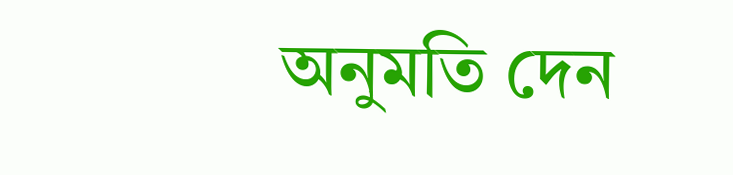অনুমতি দেন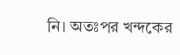নি। অতঃপর খন্দকের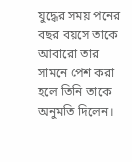যুদ্ধের সময় পনের বছর বয়সে তাকে আবারো তার সামনে পেশ করা হলে তিনি তাকে অনুমতি দিলেন।